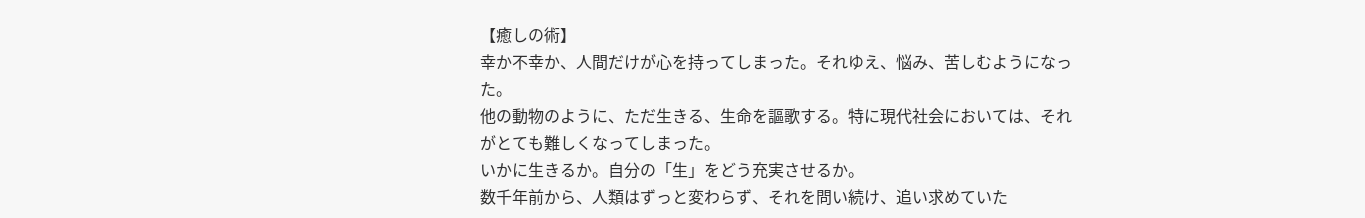【癒しの術】
幸か不幸か、人間だけが心を持ってしまった。それゆえ、悩み、苦しむようになった。
他の動物のように、ただ生きる、生命を謳歌する。特に現代社会においては、それがとても難しくなってしまった。
いかに生きるか。自分の「生」をどう充実させるか。
数千年前から、人類はずっと変わらず、それを問い続け、追い求めていた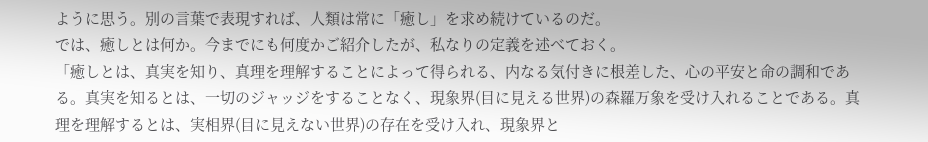ように思う。別の言葉で表現すれば、人類は常に「癒し」を求め続けているのだ。
では、癒しとは何か。今までにも何度かご紹介したが、私なりの定義を述べておく。
「癒しとは、真実を知り、真理を理解することによって得られる、内なる気付きに根差した、心の平安と命の調和である。真実を知るとは、一切のジャッジをすることなく、現象界(目に見える世界)の森羅万象を受け入れることである。真理を理解するとは、実相界(目に見えない世界)の存在を受け入れ、現象界と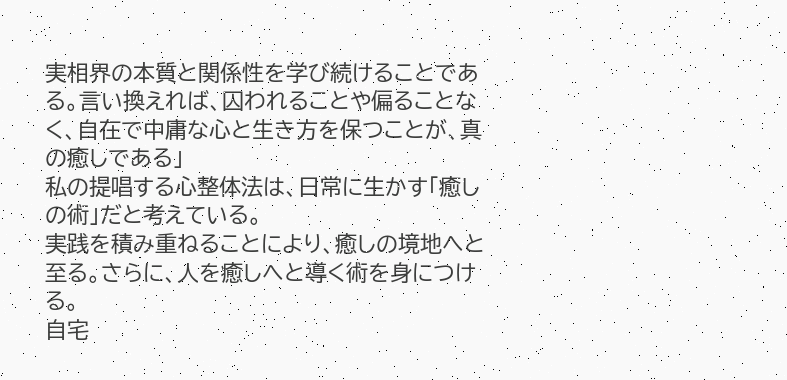実相界の本質と関係性を学び続けることである。言い換えれば、囚われることや偏ることなく、自在で中庸な心と生き方を保つことが、真の癒しである」
私の提唱する心整体法は、日常に生かす「癒しの術」だと考えている。
実践を積み重ねることにより、癒しの境地へと至る。さらに、人を癒しへと導く術を身につける。
自宅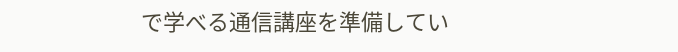で学べる通信講座を準備してい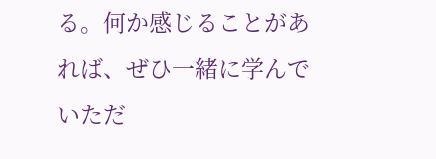る。何か感じることがあれば、ぜひ一緒に学んでいただ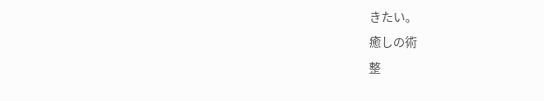きたい。
癒しの術
整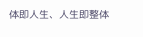体即人生、人生即整体